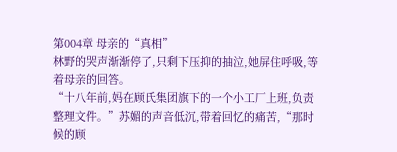第004章 母亲的“真相”
林野的哭声渐渐停了,只剩下压抑的抽泣,她屏住呼吸,等着母亲的回答。
“十八年前,妈在顾氏集团旗下的一个小工厂上班,负责整理文件。”苏媚的声音低沉,带着回忆的痛苦,“那时候的顾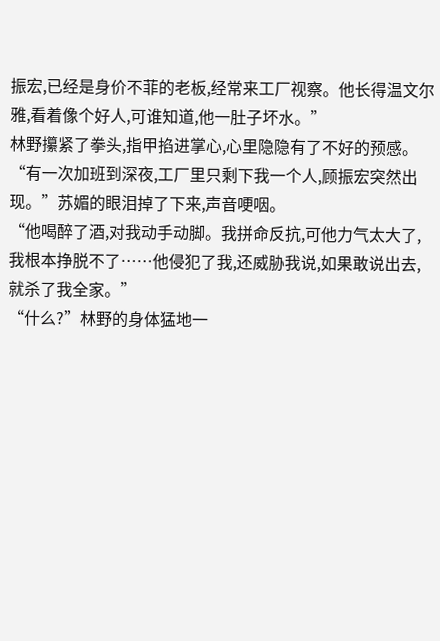振宏,已经是身价不菲的老板,经常来工厂视察。他长得温文尔雅,看着像个好人,可谁知道,他一肚子坏水。”
林野攥紧了拳头,指甲掐进掌心,心里隐隐有了不好的预感。
“有一次加班到深夜,工厂里只剩下我一个人,顾振宏突然出现。”苏媚的眼泪掉了下来,声音哽咽。
“他喝醉了酒,对我动手动脚。我拼命反抗,可他力气太大了,我根本挣脱不了……他侵犯了我,还威胁我说,如果敢说出去,就杀了我全家。”
“什么?”林野的身体猛地一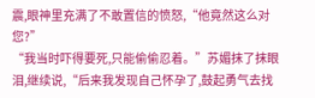震,眼神里充满了不敢置信的愤怒,“他竟然这么对您?”
“我当时吓得要死,只能偷偷忍着。”苏媚抹了抹眼泪,继续说,“后来我发现自己怀孕了,鼓起勇气去找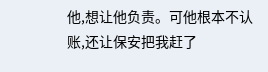他,想让他负责。可他根本不认账,还让保安把我赶了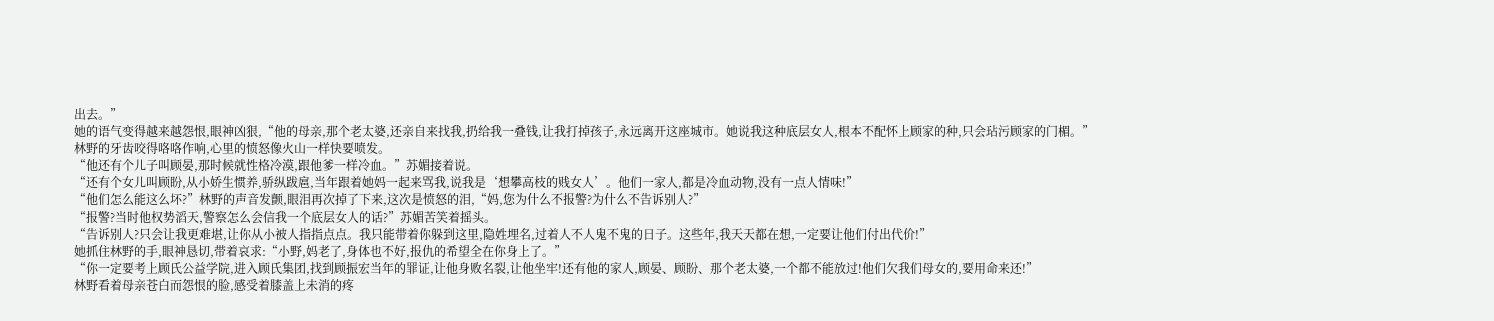出去。”
她的语气变得越来越怨恨,眼神凶狠,“他的母亲,那个老太婆,还亲自来找我,扔给我一叠钱,让我打掉孩子,永远离开这座城市。她说我这种底层女人,根本不配怀上顾家的种,只会玷污顾家的门楣。”
林野的牙齿咬得咯咯作响,心里的愤怒像火山一样快要喷发。
“他还有个儿子叫顾晏,那时候就性格冷漠,跟他爹一样冷血。”苏媚接着说。
“还有个女儿叫顾盼,从小娇生惯养,骄纵跋扈,当年跟着她妈一起来骂我,说我是‘想攀高枝的贱女人’。他们一家人,都是冷血动物,没有一点人情味!”
“他们怎么能这么坏?”林野的声音发颤,眼泪再次掉了下来,这次是愤怒的泪,“妈,您为什么不报警?为什么不告诉别人?”
“报警?当时他权势滔天,警察怎么会信我一个底层女人的话?”苏媚苦笑着摇头。
“告诉别人?只会让我更难堪,让你从小被人指指点点。我只能带着你躲到这里,隐姓埋名,过着人不人鬼不鬼的日子。这些年,我天天都在想,一定要让他们付出代价!”
她抓住林野的手,眼神恳切,带着哀求:“小野,妈老了,身体也不好,报仇的希望全在你身上了。”
“你一定要考上顾氏公益学院,进入顾氏集团,找到顾振宏当年的罪证,让他身败名裂,让他坐牢!还有他的家人,顾晏、顾盼、那个老太婆,一个都不能放过!他们欠我们母女的,要用命来还!”
林野看着母亲苍白而怨恨的脸,感受着膝盖上未消的疼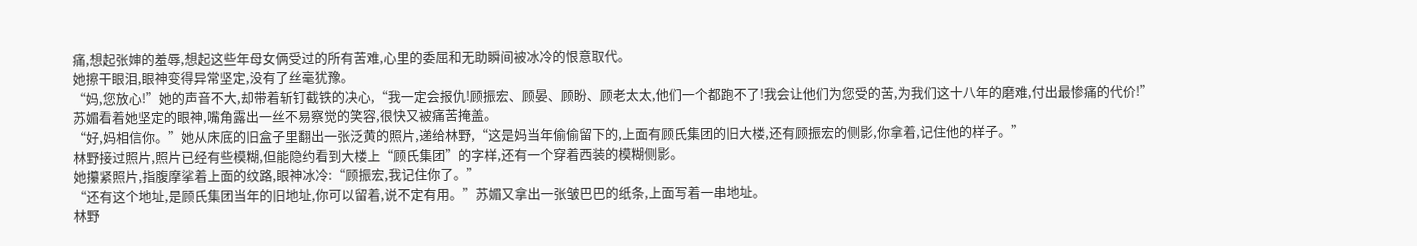痛,想起张婶的羞辱,想起这些年母女俩受过的所有苦难,心里的委屈和无助瞬间被冰冷的恨意取代。
她擦干眼泪,眼神变得异常坚定,没有了丝毫犹豫。
“妈,您放心!”她的声音不大,却带着斩钉截铁的决心,“我一定会报仇!顾振宏、顾晏、顾盼、顾老太太,他们一个都跑不了!我会让他们为您受的苦,为我们这十八年的磨难,付出最惨痛的代价!”
苏媚看着她坚定的眼神,嘴角露出一丝不易察觉的笑容,很快又被痛苦掩盖。
“好,妈相信你。”她从床底的旧盒子里翻出一张泛黄的照片,递给林野,“这是妈当年偷偷留下的,上面有顾氏集团的旧大楼,还有顾振宏的侧影,你拿着,记住他的样子。”
林野接过照片,照片已经有些模糊,但能隐约看到大楼上“顾氏集团”的字样,还有一个穿着西装的模糊侧影。
她攥紧照片,指腹摩挲着上面的纹路,眼神冰冷:“顾振宏,我记住你了。”
“还有这个地址,是顾氏集团当年的旧地址,你可以留着,说不定有用。”苏媚又拿出一张皱巴巴的纸条,上面写着一串地址。
林野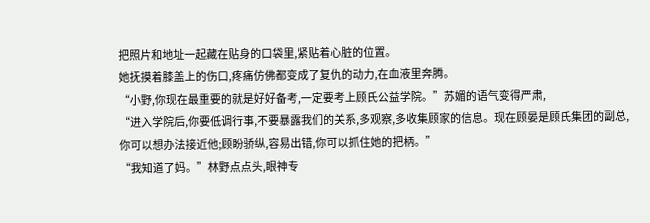把照片和地址一起藏在贴身的口袋里,紧贴着心脏的位置。
她抚摸着膝盖上的伤口,疼痛仿佛都变成了复仇的动力,在血液里奔腾。
“小野,你现在最重要的就是好好备考,一定要考上顾氏公益学院。”苏媚的语气变得严肃,
“进入学院后,你要低调行事,不要暴露我们的关系,多观察,多收集顾家的信息。现在顾晏是顾氏集团的副总,你可以想办法接近他;顾盼骄纵,容易出错,你可以抓住她的把柄。”
“我知道了妈。”林野点点头,眼神专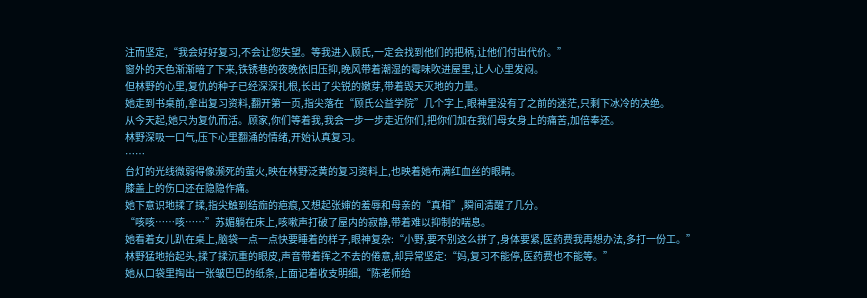注而坚定,“我会好好复习,不会让您失望。等我进入顾氏,一定会找到他们的把柄,让他们付出代价。”
窗外的天色渐渐暗了下来,铁锈巷的夜晚依旧压抑,晚风带着潮湿的霉味吹进屋里,让人心里发闷。
但林野的心里,复仇的种子已经深深扎根,长出了尖锐的嫩芽,带着毁天灭地的力量。
她走到书桌前,拿出复习资料,翻开第一页,指尖落在“顾氏公益学院”几个字上,眼神里没有了之前的迷茫,只剩下冰冷的决绝。
从今天起,她只为复仇而活。顾家,你们等着我,我会一步一步走近你们,把你们加在我们母女身上的痛苦,加倍奉还。
林野深吸一口气,压下心里翻涌的情绪,开始认真复习。
……
台灯的光线微弱得像濒死的萤火,映在林野泛黄的复习资料上,也映着她布满红血丝的眼睛。
膝盖上的伤口还在隐隐作痛。
她下意识地揉了揉,指尖触到结痂的疤痕,又想起张婶的羞辱和母亲的“真相”,瞬间清醒了几分。
“咳咳……咳……”苏媚躺在床上,咳嗽声打破了屋内的寂静,带着难以抑制的喘息。
她看着女儿趴在桌上,脑袋一点一点快要睡着的样子,眼神复杂:“小野,要不别这么拼了,身体要紧,医药费我再想办法,多打一份工。”
林野猛地抬起头,揉了揉沉重的眼皮,声音带着挥之不去的倦意,却异常坚定:“妈,复习不能停,医药费也不能等。”
她从口袋里掏出一张皱巴巴的纸条,上面记着收支明细,“陈老师给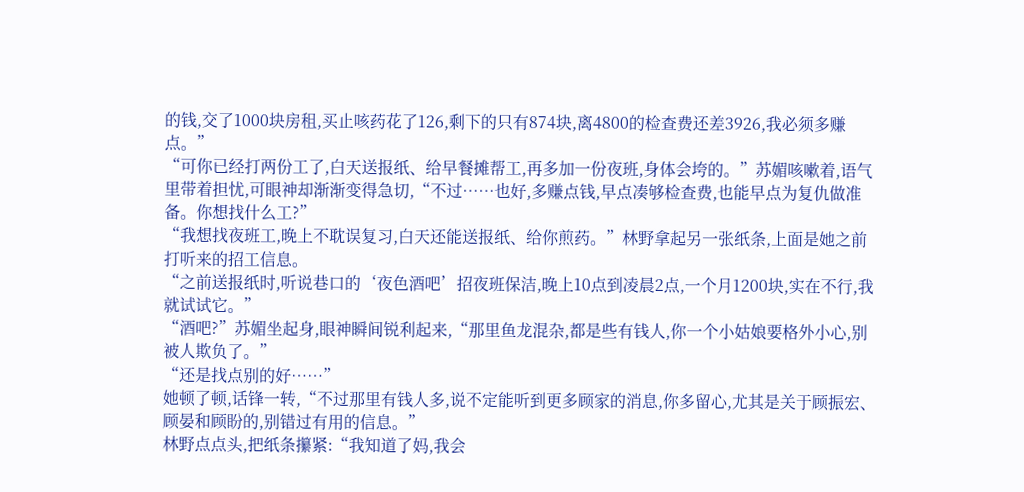的钱,交了1000块房租,买止咳药花了126,剩下的只有874块,离4800的检查费还差3926,我必须多赚点。”
“可你已经打两份工了,白天送报纸、给早餐摊帮工,再多加一份夜班,身体会垮的。”苏媚咳嗽着,语气里带着担忧,可眼神却渐渐变得急切,“不过……也好,多赚点钱,早点凑够检查费,也能早点为复仇做准备。你想找什么工?”
“我想找夜班工,晚上不耽误复习,白天还能送报纸、给你煎药。”林野拿起另一张纸条,上面是她之前打听来的招工信息。
“之前送报纸时,听说巷口的‘夜色酒吧’招夜班保洁,晚上10点到凌晨2点,一个月1200块,实在不行,我就试试它。”
“酒吧?”苏媚坐起身,眼神瞬间锐利起来,“那里鱼龙混杂,都是些有钱人,你一个小姑娘要格外小心,别被人欺负了。”
“还是找点别的好……”
她顿了顿,话锋一转,“不过那里有钱人多,说不定能听到更多顾家的消息,你多留心,尤其是关于顾振宏、顾晏和顾盼的,别错过有用的信息。”
林野点点头,把纸条攥紧:“我知道了妈,我会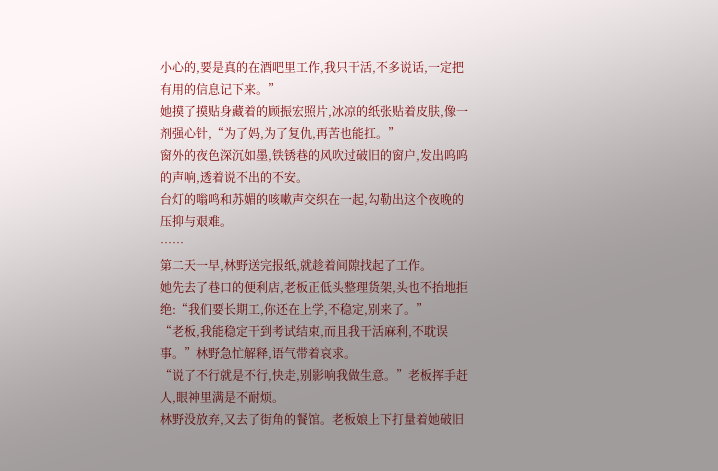小心的,要是真的在酒吧里工作,我只干活,不多说话,一定把有用的信息记下来。”
她摸了摸贴身藏着的顾振宏照片,冰凉的纸张贴着皮肤,像一剂强心针,“为了妈,为了复仇,再苦也能扛。”
窗外的夜色深沉如墨,铁锈巷的风吹过破旧的窗户,发出呜呜的声响,透着说不出的不安。
台灯的嗡鸣和苏媚的咳嗽声交织在一起,勾勒出这个夜晚的压抑与艰难。
……
第二天一早,林野送完报纸,就趁着间隙找起了工作。
她先去了巷口的便利店,老板正低头整理货架,头也不抬地拒绝:“我们要长期工,你还在上学,不稳定,别来了。”
“老板,我能稳定干到考试结束,而且我干活麻利,不耽误事。”林野急忙解释,语气带着哀求。
“说了不行就是不行,快走,别影响我做生意。”老板挥手赶人,眼神里满是不耐烦。
林野没放弃,又去了街角的餐馆。老板娘上下打量着她破旧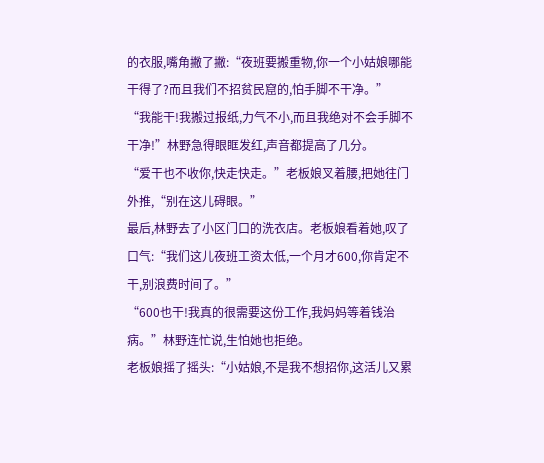的衣服,嘴角撇了撇:“夜班要搬重物,你一个小姑娘哪能干得了?而且我们不招贫民窟的,怕手脚不干净。”
“我能干!我搬过报纸,力气不小,而且我绝对不会手脚不干净!”林野急得眼眶发红,声音都提高了几分。
“爱干也不收你,快走快走。”老板娘叉着腰,把她往门外推,“别在这儿碍眼。”
最后,林野去了小区门口的洗衣店。老板娘看着她,叹了口气:“我们这儿夜班工资太低,一个月才600,你肯定不干,别浪费时间了。”
“600也干!我真的很需要这份工作,我妈妈等着钱治病。”林野连忙说,生怕她也拒绝。
老板娘摇了摇头:“小姑娘,不是我不想招你,这活儿又累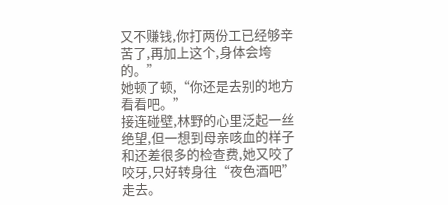又不赚钱,你打两份工已经够辛苦了,再加上这个,身体会垮的。”
她顿了顿,“你还是去别的地方看看吧。”
接连碰壁,林野的心里泛起一丝绝望,但一想到母亲咳血的样子和还差很多的检查费,她又咬了咬牙,只好转身往“夜色酒吧”走去。